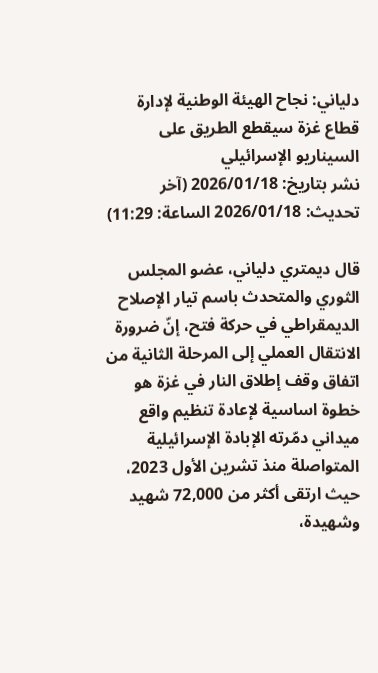دلياني: نجاح الهيئة الوطنية لإدارة قطاع غزة سيقطع الطريق على السيناريو الإسرائيلي
نشر بتاريخ: 2026/01/18 (آخر تحديث: 2026/01/18 الساعة: 11:29)

قال ديمتري دلياني، عضو المجلس الثوري والمتحدث باسم تيار الإصلاح الديمقراطي في حركة فتح، إنّ ضرورة الانتقال العملي إلى المرحلة الثانية من اتفاق وقف إطلاق النار في غزة هو خطوة اساسية لإعادة تنظيم واقع ميداني دمّرته الإبادة الإسرائيلية المتواصلة منذ تشرين الأول 2023، حيث ارتقى أكثر من 72,000 شهيد وشهيدة،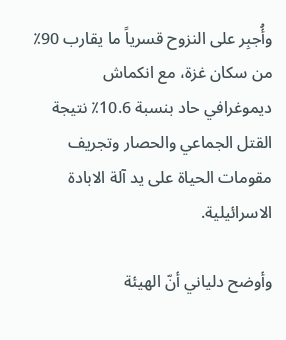وأُجبِر على النزوح قسرياً ما يقارب 90٪ من سكان غزة، مع انكماش ديموغرافي حاد بنسبة 10.6٪ نتيجة القتل الجماعي والحصار وتجريف مقومات الحياة على يد آلة الابادة الاسرائيلية.

وأوضح دلياني أنّ الهيئة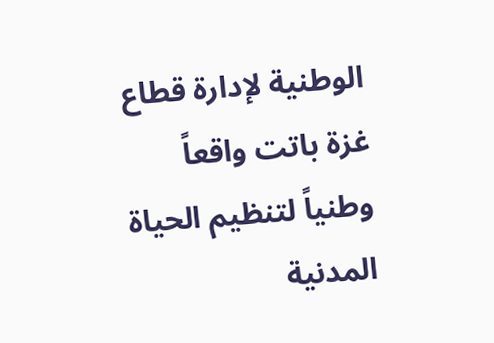الوطنية لإدارة قطاع غزة باتت واقعاً وطنياً لتنظيم الحياة المدنية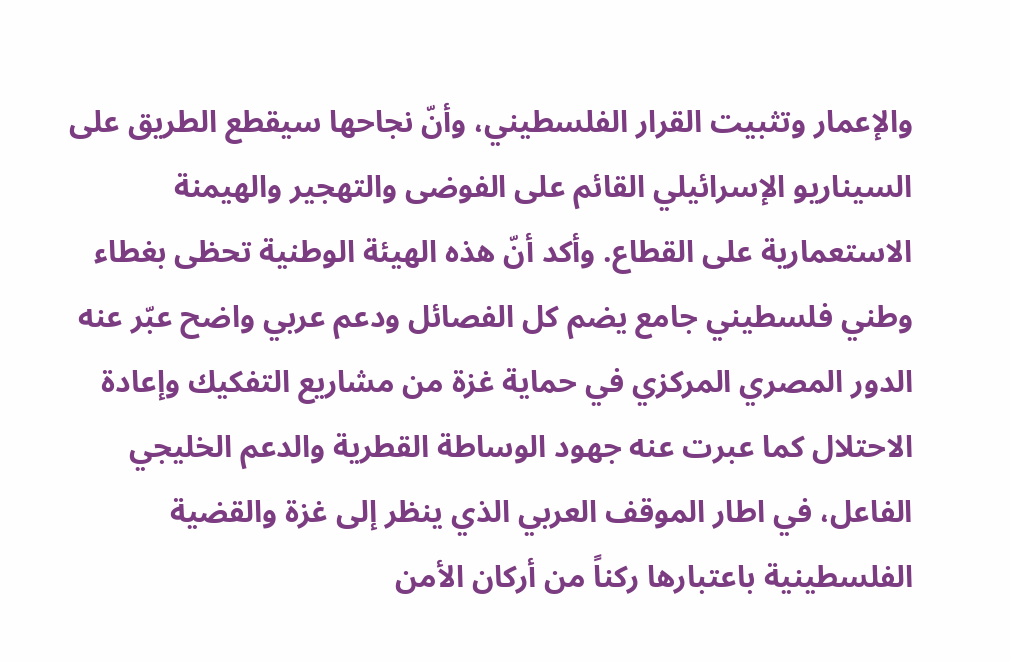والإعمار وتثبيت القرار الفلسطيني، وأنّ نجاحها سيقطع الطريق على السيناريو الإسرائيلي القائم على الفوضى والتهجير والهيمنة الاستعمارية على القطاع. وأكد أنّ هذه الهيئة الوطنية تحظى بغطاء وطني فلسطيني جامع يضم كل الفصائل ودعم عربي واضح عبّر عنه الدور المصري المركزي في حماية غزة من مشاريع التفكيك وإعادة الاحتلال كما عبرت عنه جهود الوساطة القطرية والدعم الخليجي الفاعل، في اطار الموقف العربي الذي ينظر إلى غزة والقضية الفلسطينية باعتبارها ركناً من أركان الأمن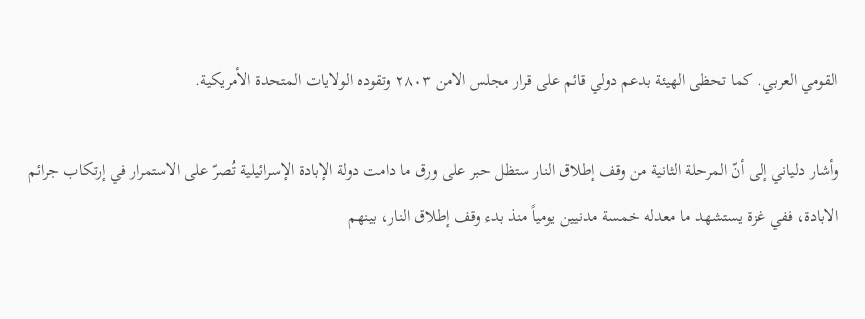القومي العربي. كما تحظى الهيئة بدعم دولي قائم على قرار مجلس الامن ٢٨٠٣ وتقوده الولايات المتحدة الأمريكية.

وأشار دلياني إلى أنّ المرحلة الثانية من وقف إطلاق النار ستظل حبر على ورق ما دامت دولة الإبادة الإسرائيلية تُصرّ على الاستمرار في إرتكاب جرائم الابادة، ففي غزة يستشهد ما معدله خمسة مدنيين يومياً منذ بدء وقف إطلاق النار، بينهم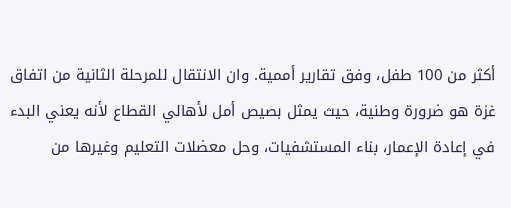أكثر من 100 طفل، وفق تقارير أممية. وان الانتقال للمرحلة الثانية من اتفاق غزة هو ضرورة وطنية، حيث يمثل بصيص أمل لأهالي القطاع لأنه يعني البدء في إعادة الإعمار، بناء المستشفيات، وحل معضلات التعليم وغيرها من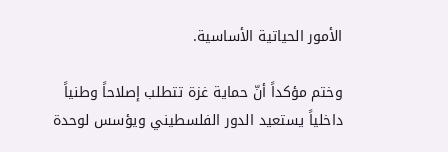الأمور الحياتية الأساسية.

وختم مؤكداً أنّ حماية غزة تتطلب إصلاحاً وطنياً داخلياً يستعيد الدور الفلسطيني ويؤسس لوحدة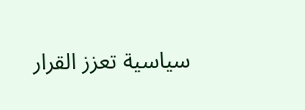سياسية تعزز القرار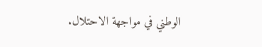الوطني في مواجهة الاحتلال.